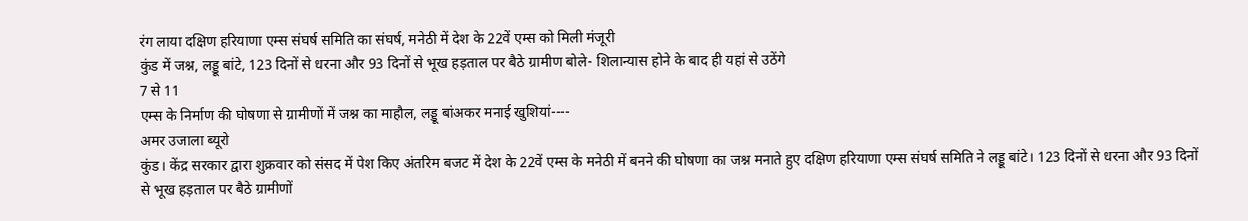रंग लाया दक्षिण हरियाणा एम्स संघर्ष समिति का संघर्ष, मनेठी में देश के 22वें एम्स को मिली मंजूरी
कुंड में जश्न, लड्डू बांटे, 123 दिनों से धरना और 93 दिनों से भूख हड़ताल पर बैठे ग्रामीण बोले- शिलान्यास होने के बाद ही यहां से उठेंगे
7 से 11
एम्स के निर्माण की घोषणा से ग्रामीणों में जश्न का माहौल, लड्डू बांअकर मनाई खुशियां----
अमर उजाला ब्यूरो
कुंड। केंद्र सरकार द्वारा शुक्रवार को संसद में पेश किए अंतरिम बजट में देश के 22वें एम्स के मनेठी में बनने की घोषणा का जश्न मनाते हुए दक्षिण हरियाणा एम्स संघर्ष समिति ने लड्डू बांटे। 123 दिनों से धरना और 93 दिनों से भूख हड़ताल पर बैठे ग्रामीणों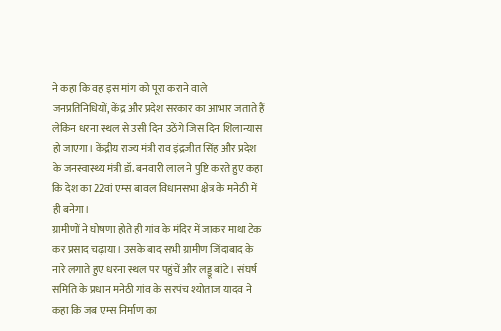ने कहा कि वह इस मांग को पूरा कराने वाले जनप्रतिनिधियों, केंद्र और प्रदेश सरकार का आभार जताते हैं लेकिन धरना स्थल से उसी दिन उठेंगे जिस दिन शिलान्यास हो जाएगा। केंद्रीय राज्य मंत्री राव इंद्रजीत सिंह और प्रदेश के जनस्वास्थ्य मंत्री डॉ. बनवारी लाल ने पुष्टि करते हुए कहा कि देश का 22वां एम्स बावल विधानसभा क्षेत्र के मनेठी में ही बनेगा।
ग्रामीणों ने घोषणा होते ही गांव के मंदिर में जाकर माथा टेक कर प्रसाद चढ़ाया। उसके बाद सभी ग्रामीण जिंदाबाद के नारे लगाते हुए धरना स्थल पर पहुंचें और लड्डू बांटे। संघर्ष समिति के प्रधान मनेठी गांव के सरपंच श्योताज यादव ने कहा कि जब एम्स निर्माण का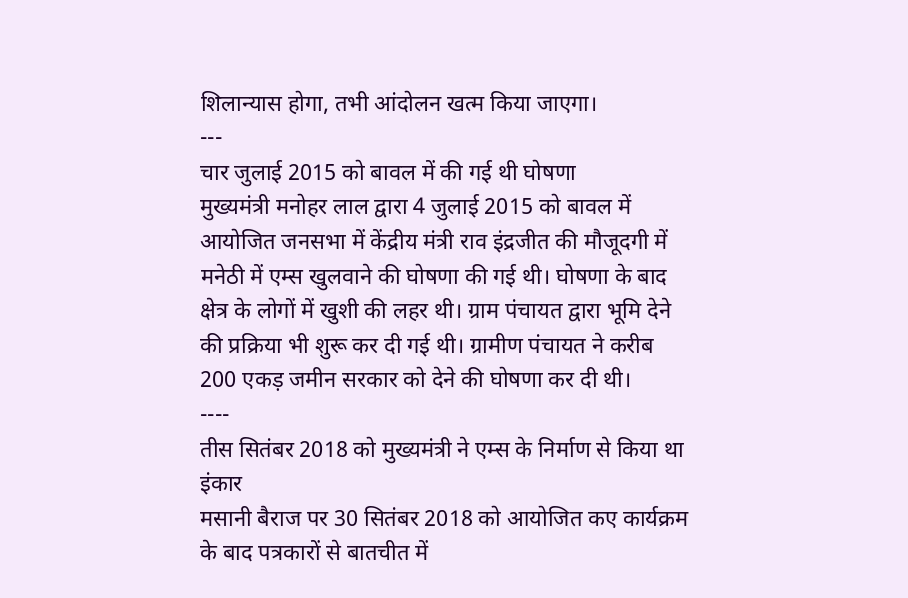शिलान्यास होगा, तभी आंदोलन खत्म किया जाएगा।
---
चार जुलाई 2015 को बावल में की गई थी घोषणा
मुख्यमंत्री मनोहर लाल द्वारा 4 जुलाई 2015 को बावल में आयोजित जनसभा में केंद्रीय मंत्री राव इंद्रजीत की मौजूदगी में मनेठी में एम्स खुलवाने की घोषणा की गई थी। घोषणा के बाद क्षेत्र के लोगों में खुशी की लहर थी। ग्राम पंचायत द्वारा भूमि देने की प्रक्रिया भी शुरू कर दी गई थी। ग्रामीण पंचायत ने करीब 200 एकड़ जमीन सरकार को देने की घोषणा कर दी थी।
----
तीस सितंबर 2018 को मुख्यमंत्री ने एम्स के निर्माण से किया था इंकार
मसानी बैराज पर 30 सितंबर 2018 को आयोजित कए कार्यक्रम के बाद पत्रकारों से बातचीत में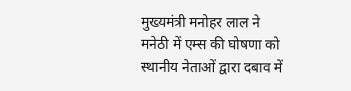मुख्यमंत्री मनोहर लाल ने मनेठी में एम्स की घोषणा को स्थानीय नेताओं द्वारा दबाव में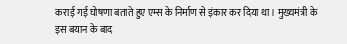कराई गई घोषणा बताते हुए एम्स के निर्माण से इंकार कर दिया था। मुख्यमंत्री के इस बयान के बाद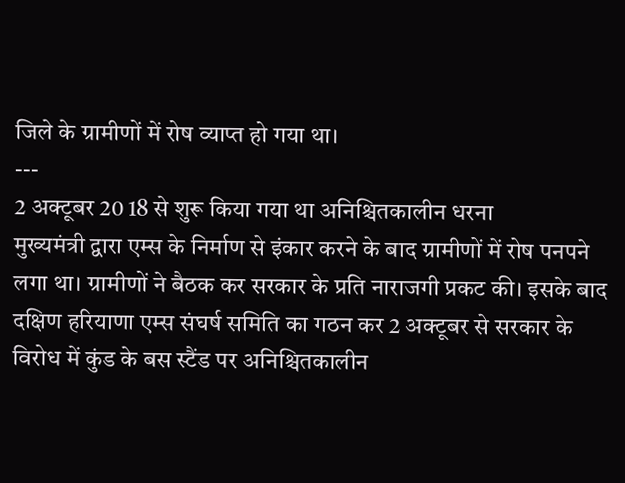जिले के ग्रामीणों में रोष व्याप्त हो गया था।
---
2 अक्टूबर 20 18 से शुरू किया गया था अनिश्चितकालीन धरना
मुख्यमंत्री द्वारा एम्स के निर्माण से इंकार करने के बाद ग्रामीणों में रोष पनपने लगा था। ग्रामीणों ने बैठक कर सरकार के प्रति नाराजगी प्रकट की। इसके बाद दक्षिण हरियाणा एम्स संघर्ष समिति का गठन कर 2 अक्टूबर से सरकार के विरोध में कुंड के बस स्टैंड पर अनिश्चितकालीन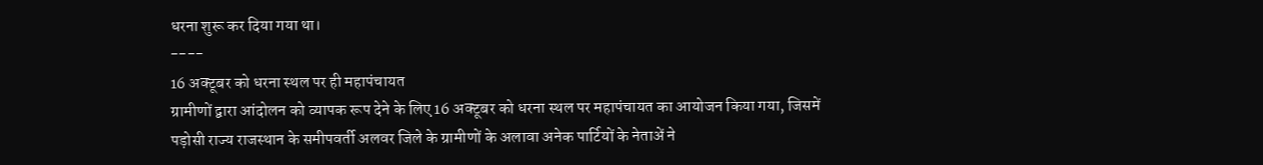धरना शुरू कर दिया गया था।
----
16 अक्टूबर को धरना स्थल पर ही महापंचायत
ग्रामीणों द्वारा आंदोलन को व्यापक रूप देने के लिए 16 अक्टूबर को धरना स्थल पर महापंचायत का आयोजन किया गया, जिसमें पड़ोसी राज्य राजस्थान के समीपवर्ती अलवर जिले के ग्रामीणों के अलावा अनेक पार्टियों के नेताअें ने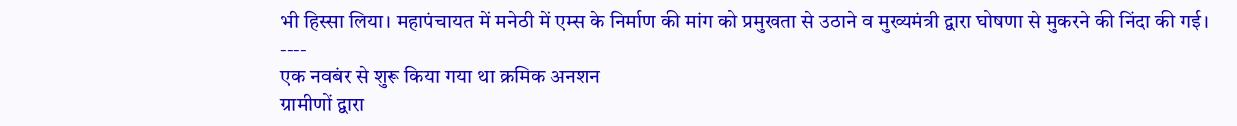भी हिस्सा लिया। महापंचायत में मनेठी में एम्स के निर्माण की मांग को प्रमुखता से उठाने व मुख्यमंत्री द्वारा घोषणा से मुकरने की निंदा की गई।
----
एक नवबंर से शुरू किया गया था क्रमिक अनशन
ग्रामीणों द्वारा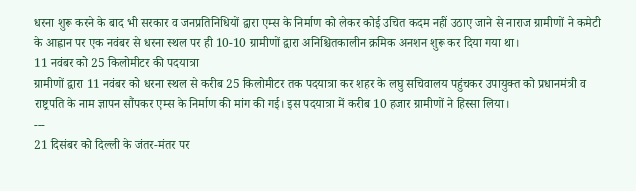धरना शुरू करने के बाद भी सरकार व जनप्रतिनिधियों द्वारा एम्स के निर्माण को लेकर कोई उचित कदम नहीं उठाए जाने से नाराज ग्रामीणों ने कमेटी के आह्वान पर एक नवंबर से धरना स्थल पर ही 10-10 ग्रामीणों द्वारा अनिश्चितकालीन क्रमिक अनशन शुरू कर दिया गया था।
11 नवंबर को 25 किलोमीटर की पदयात्रा
ग्रामीणों द्वारा 11 नवंबर को धरना स्थल से करीब 25 किलोमीटर तक पदयात्रा कर शहर के लघु सचिवालय पहुंचकर उपायुक्त को प्रधानमंत्री व राष्ट्रपति के नाम ज्ञापन सौंपकर एम्स के निर्माण की मांग की गई। इस पदयात्रा में करीब 10 हजार ग्रामीणों ने हिस्सा लिया।
---
21 दिसंबर को दिल्ली के जंतर-मंतर पर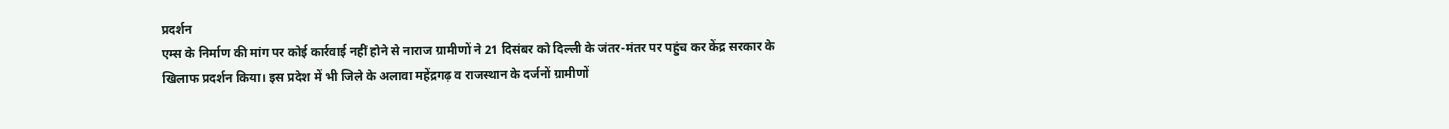प्रदर्शन
एम्स के निर्माण की मांग पर कोई कार्रवाई नहीं होने से नाराज ग्रामीणों ने 21 दिसंबर को दिल्ली के जंतर-मंतर पर पहुंच कर केंद्र सरकार के खिलाफ प्रदर्शन किया। इस प्रदेश में भी जिले के अलावा महेंद्रगढ़ व राजस्थान के दर्जनों ग्रामीणों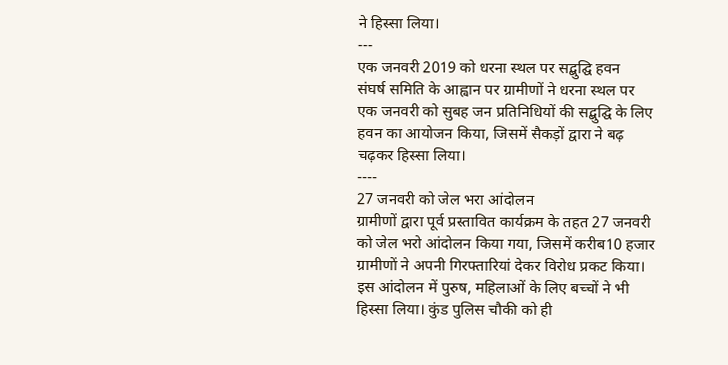ने हिस्सा लिया।
---
एक जनवरी 2019 को धरना स्थल पर सद्बुद्घि हवन
संघर्ष समिति के आह्वान पर ग्रामीणों ने धरना स्थल पर एक जनवरी को सुबह जन प्रतिनिधियों की सद्बुद्घि के लिए हवन का आयोजन किया, जिसमें सैकड़ों द्वारा ने बढ़ चढ़कर हिस्सा लिया।
----
27 जनवरी को जेल भरा आंदोलन
ग्रामीणों द्वारा पूर्व प्रस्तावित कार्यक्रम के तहत 27 जनवरी को जेल भरो आंदोलन किया गया, जिसमें करीब10 हजार ग्रामीणों ने अपनी गिरफ्तारियां देकर विरोध प्रकट किया। इस आंदोलन में पुरुष, महिलाओं के लिए बच्चों ने भी हिस्सा लिया। कुंड पुलिस चौकी को ही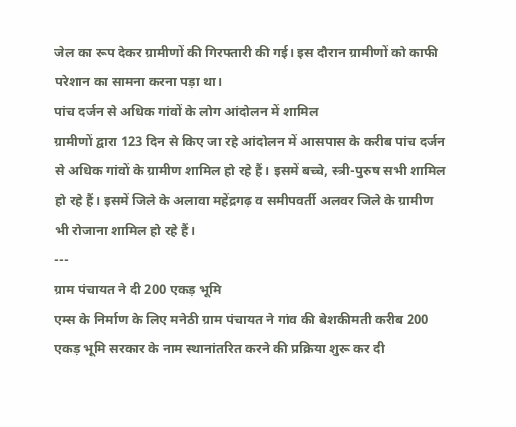जेल का रूप देकर ग्रामीणों की गिरफ्तारी की गई। इस दौरान ग्रामीणों को काफी परेशान का सामना करना पड़ा था।
पांच दर्जन से अधिक गांवों के लोग आंदोलन में शामिल
ग्रामीणों द्वारा 123 दिन से किए जा रहे आंदोलन में आसपास के करीब पांच दर्जन से अधिक गांवों के ग्रामीण शामिल हो रहे हैं। इसमें बच्चे, स्त्री-पुरुष सभी शामिल हो रहे हैं। इसमें जिले के अलावा महेंद्रगढ़ व समीपवर्ती अलवर जिले के ग्रामीण भी रोजाना शामिल हो रहे हैं।
---
ग्राम पंचायत ने दी 200 एकड़ भूमि
एम्स के निर्माण के लिए मनेठी ग्राम पंचायत ने गांव की बेशकीमती करीब 200 एकड़ भूमि सरकार के नाम स्थानांतरित करने की प्रक्रिया शुरू कर दी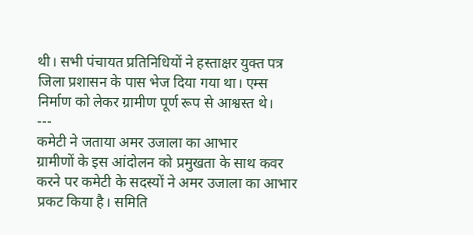थी। सभी पंचायत प्रतिनिधियों ने हस्ताक्षर युक्त पत्र जिला प्रशासन के पास भेज दिया गया था। एम्स निर्माण को लेकर ग्रामीण पूर्ण रूप से आश्वस्त थे।
---
कमेटी ने जताया अमर उजाला का आभार
ग्रामीणों के इस आंदोलन को प्रमुखता के साथ कवर करने पर कमेटी के सदस्यों ने अमर उजाला का आभार प्रकट किया है। समिति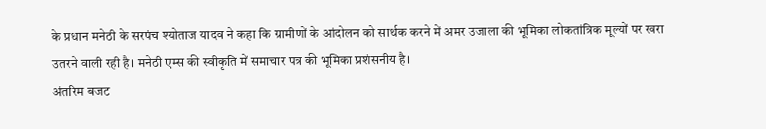के प्रधान मनेठी के सरपंच श्योताज यादव ने कहा कि ग्रामीणों के आंदोलन को सार्थक करने में अमर उजाला की भूमिका लोकतांत्रिक मूल्यों पर खरा उतरने वाली रही है। मनेठी एम्स की स्वीकृति में समाचार पत्र की भूमिका प्रशंसनीय है।
अंतरिम बजट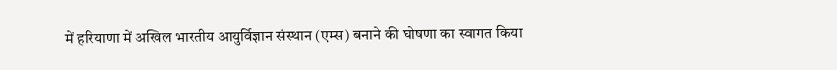में हरियाणा में अखिल भारतीय आयुर्विज्ञान संस्थान (एम्स) बनाने की घोषणा का स्वागत किया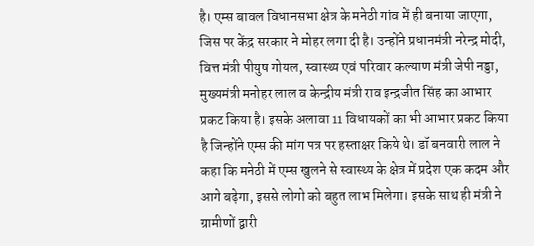है। एम्स बावल विधानसभा क्षेत्र के मनेठी गांव में ही बनाया जाएगा, जिस पर केंद्र सरकार ने मोहर लगा दी है। उन्होंने प्रधानमंत्री नरेन्द्र मोदी, वित्त मंत्री पीयुष गोयल, स्वास्थ्य एवं परिवार कल्याण मंत्री जेपी नड्डा, मुख्यमंत्री मनोहर लाल व केन्द्रीय मंत्री राव इन्द्रजीत सिंह का आभार प्रकट किया है। इसके अलावा 11 विधायकों का भी आभार प्रकट किया है जिन्होंने एम्स की मांग पत्र पर हस्ताक्षर किये थे। डॉ बनवारी लाल ने कहा कि मनेठी में एम्स खुलने से स्वास्थ्य के क्षेत्र में प्रदेश एक कदम और आगे बढ़ेगा, इससे लोगो को बहुत लाभ मिलेगा। इसके साथ ही मंत्री ने ग्रामीणों द्वारी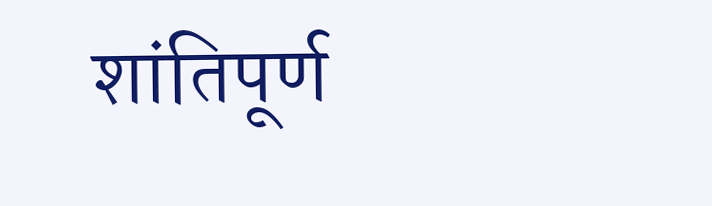शांतिपूर्ण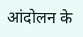आंदोलन के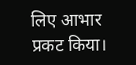लिए आभार प्रकट किया।